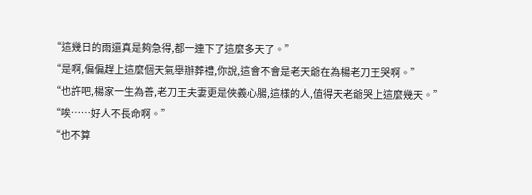“這幾日的雨還真是夠急得,都一連下了這麼多天了。”
“是啊,偏偏趕上這麼個天氣舉辦葬禮,你說,這會不會是老天爺在為楊老刀王哭啊。”
“也許吧,楊家一生為善,老刀王夫妻更是俠義心腸,這樣的人,值得天老爺哭上這麼幾天。”
“唉……好人不長命啊。”
“也不算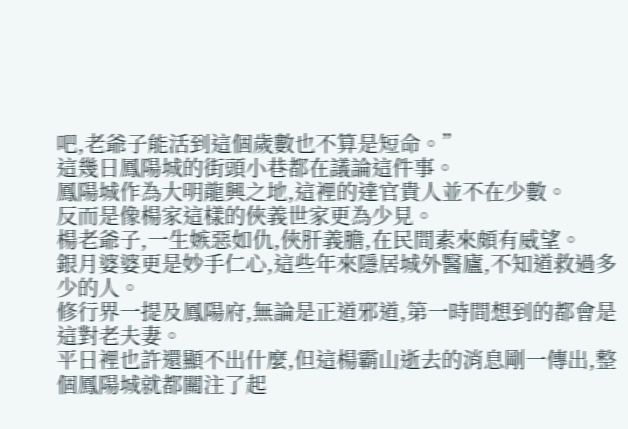吧,老爺子能活到這個歲數也不算是短命。”
這幾日鳳陽城的街頭小巷都在議論這件事。
鳳陽城作為大明龍興之地,這裡的達官貴人並不在少數。
反而是像楊家這樣的俠義世家更為少見。
楊老爺子,一生嫉惡如仇,俠肝義膽,在民間素來頗有威望。
銀月婆婆更是妙手仁心,這些年來隱居城外醫廬,不知道救過多少的人。
修行界一提及鳳陽府,無論是正道邪道,第一時間想到的都會是這對老夫妻。
平日裡也許還顯不出什麼,但這楊霸山逝去的消息剛一傳出,整個鳳陽城就都關注了起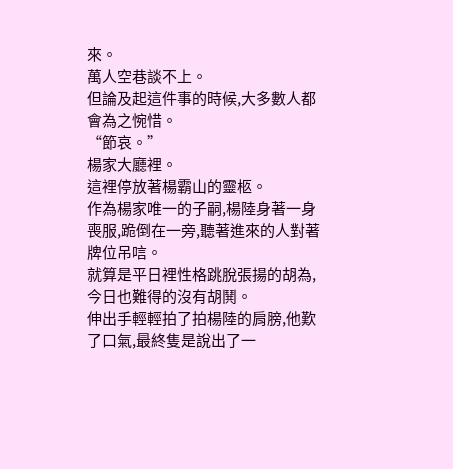來。
萬人空巷談不上。
但論及起這件事的時候,大多數人都會為之惋惜。
“節哀。”
楊家大廳裡。
這裡停放著楊霸山的靈柩。
作為楊家唯一的子嗣,楊陸身著一身喪服,跪倒在一旁,聽著進來的人對著牌位吊唁。
就算是平日裡性格跳脫張揚的胡為,今日也難得的沒有胡鬨。
伸出手輕輕拍了拍楊陸的肩膀,他歎了口氣,最終隻是說出了一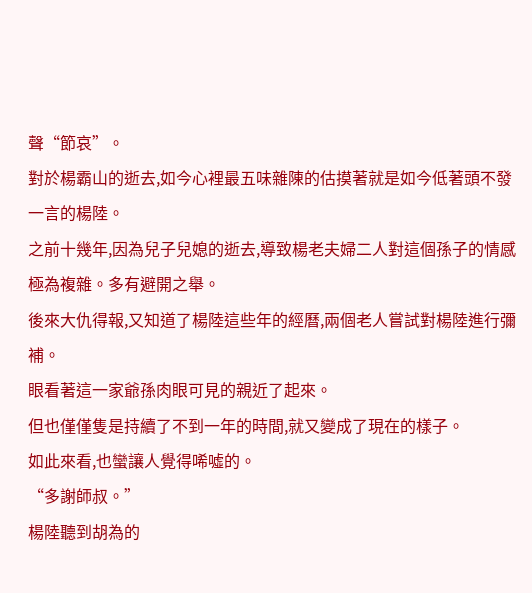聲“節哀”。
對於楊霸山的逝去,如今心裡最五味雜陳的估摸著就是如今低著頭不發一言的楊陸。
之前十幾年,因為兒子兒媳的逝去,導致楊老夫婦二人對這個孫子的情感極為複雜。多有避開之舉。
後來大仇得報,又知道了楊陸這些年的經曆,兩個老人嘗試對楊陸進行彌補。
眼看著這一家爺孫肉眼可見的親近了起來。
但也僅僅隻是持續了不到一年的時間,就又變成了現在的樣子。
如此來看,也蠻讓人覺得唏噓的。
“多謝師叔。”
楊陸聽到胡為的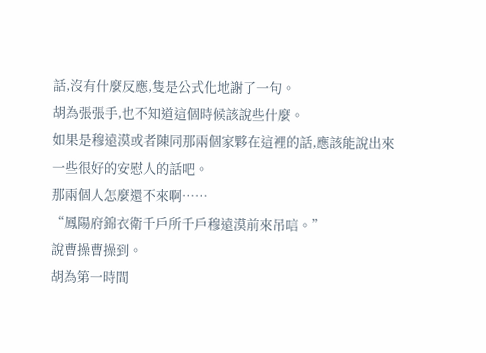話,沒有什麼反應,隻是公式化地謝了一句。
胡為張張手,也不知道這個時候該說些什麼。
如果是穆遠漠或者陳同那兩個家夥在這裡的話,應該能說出來一些很好的安慰人的話吧。
那兩個人怎麼還不來啊……
“鳳陽府錦衣衛千戶所千戶穆遠漠前來吊唁。”
說曹操曹操到。
胡為第一時間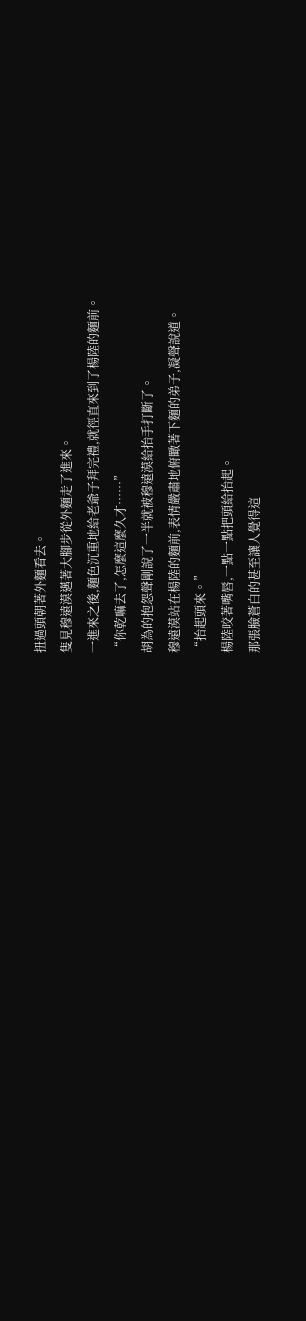扭過頭朝著外麵看去。
隻見穆遠漠邁著大腳步從外麵走了進來。
一進來之後,麵色沉重地給老爺子拜完禮,就徑直來到了楊陸的麵前。
“你乾嘛去了,怎麼這麼久才……”
胡為的抱怨聲剛說了一半就被穆遠漠給抬手打斷了。
穆遠漠站在楊陸的麵前,表情嚴肅地俯瞰著下麵的弟子,凝聲說道。
“抬起頭來。”
楊陸咬著嘴唇,一點一點把頭給抬起。
那張臉蒼白的甚至讓人覺得這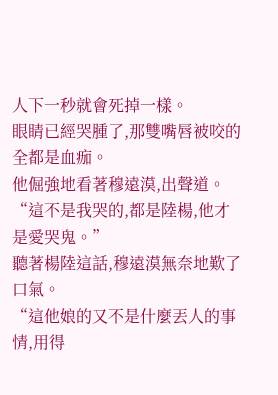人下一秒就會死掉一樣。
眼睛已經哭腫了,那雙嘴唇被咬的全都是血痂。
他倔強地看著穆遠漠,出聲道。
“這不是我哭的,都是陸楊,他才是愛哭鬼。”
聽著楊陸這話,穆遠漠無奈地歎了口氣。
“這他娘的又不是什麼丟人的事情,用得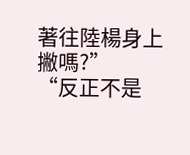著往陸楊身上撇嗎?”
“反正不是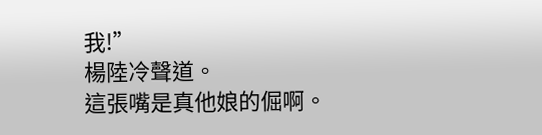我!”
楊陸冷聲道。
這張嘴是真他娘的倔啊。